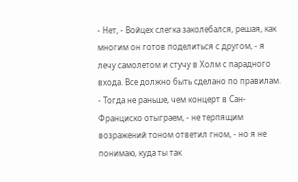- Нет, - Войцех слегка заколебался, решая, как многим он готов поделиться с другом, - я лечу самолетом и стучу в Холм с парадного входа. Все должно быть сделано по правилам.
- Тогда не раньше, чем концерт в Сан-Франциско отыграем, - не терпящим возражений тоном ответил гном, - но я не понимаю, куда ты так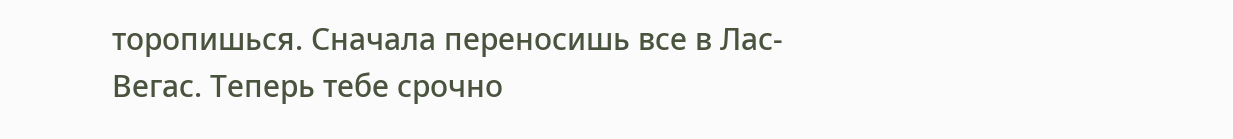торопишься. Сначала переносишь все в Лас-Вегас. Теперь тебе срочно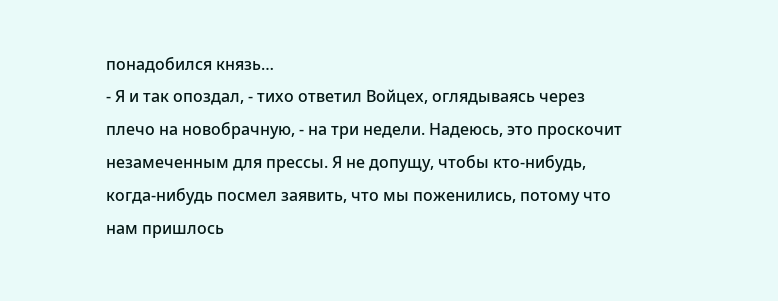понадобился князь…
- Я и так опоздал, - тихо ответил Войцех, оглядываясь через плечо на новобрачную, - на три недели. Надеюсь, это проскочит незамеченным для прессы. Я не допущу, чтобы кто-нибудь, когда-нибудь посмел заявить, что мы поженились, потому что нам пришлось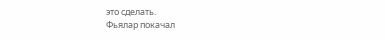это сделать.
Фьялар покачал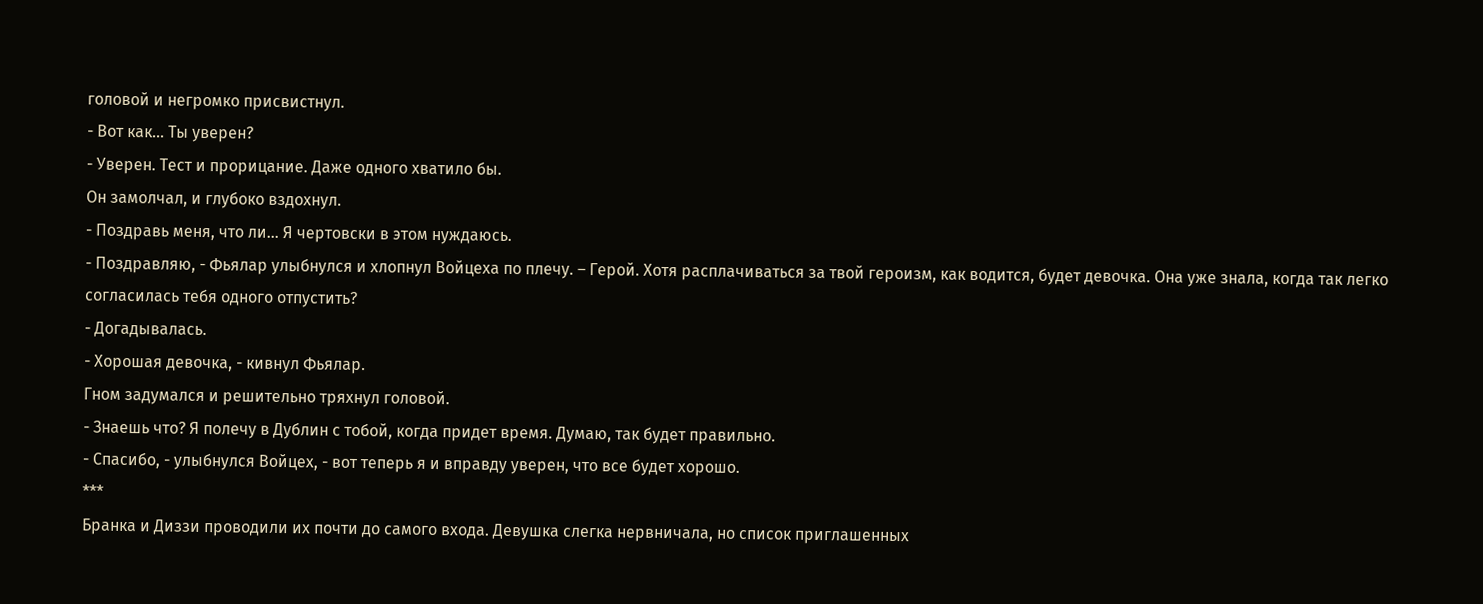головой и негромко присвистнул.
- Вот как… Ты уверен?
- Уверен. Тест и прорицание. Даже одного хватило бы.
Он замолчал, и глубоко вздохнул.
- Поздравь меня, что ли… Я чертовски в этом нуждаюсь.
- Поздравляю, - Фьялар улыбнулся и хлопнул Войцеха по плечу. – Герой. Хотя расплачиваться за твой героизм, как водится, будет девочка. Она уже знала, когда так легко согласилась тебя одного отпустить?
- Догадывалась.
- Хорошая девочка, - кивнул Фьялар.
Гном задумался и решительно тряхнул головой.
- Знаешь что? Я полечу в Дублин с тобой, когда придет время. Думаю, так будет правильно.
- Спасибо, - улыбнулся Войцех, - вот теперь я и вправду уверен, что все будет хорошо.
***
Бранка и Диззи проводили их почти до самого входа. Девушка слегка нервничала, но список приглашенных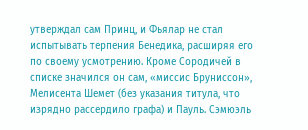утверждал сам Принц, и Фьялар не стал испытывать терпения Бенедика, расширяя его по своему усмотрению. Кроме Сородичей в списке значился он сам, «миссис Бруниссон», Мелисента Шемет (без указания титула, что изрядно рассердило графа) и Пауль. Сэмюэль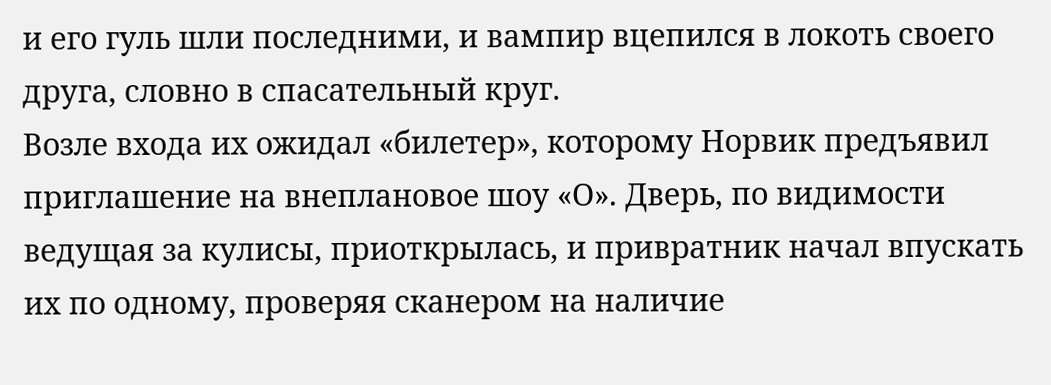и его гуль шли последними, и вампир вцепился в локоть своего друга, словно в спасательный круг.
Возле входа их ожидал «билетер», которому Норвик предъявил приглашение на внеплановое шоу «О». Дверь, по видимости ведущая за кулисы, приоткрылась, и привратник начал впускать их по одному, проверяя сканером на наличие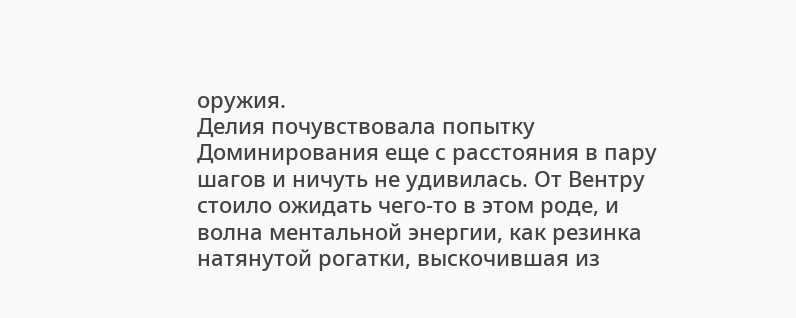оружия.
Делия почувствовала попытку Доминирования еще с расстояния в пару шагов и ничуть не удивилась. От Вентру стоило ожидать чего-то в этом роде, и волна ментальной энергии, как резинка натянутой рогатки, выскочившая из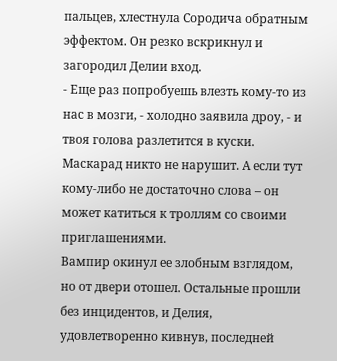пальцев, хлестнула Сородича обратным эффектом. Он резко вскрикнул и загородил Делии вход.
- Еще раз попробуешь влезть кому-то из нас в мозги, - холодно заявила дроу, - и твоя голова разлетится в куски. Маскарад никто не нарушит. А если тут кому-либо не достаточно слова – он может катиться к троллям со своими приглашениями.
Вампир окинул ее злобным взглядом, но от двери отошел. Остальные прошли без инцидентов, и Делия, удовлетворенно кивнув, последней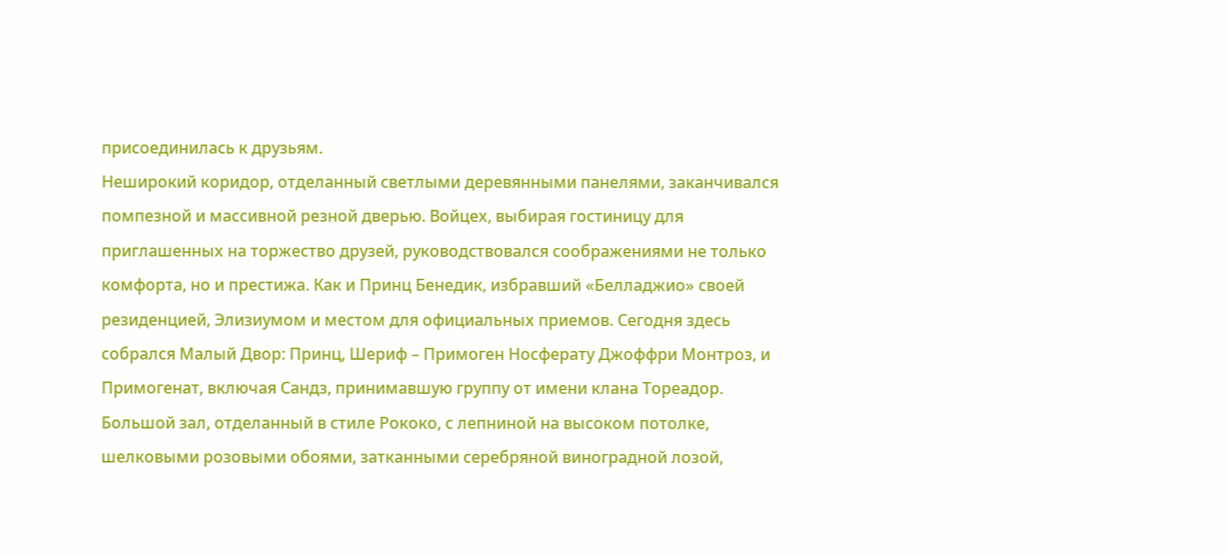присоединилась к друзьям.
Неширокий коридор, отделанный светлыми деревянными панелями, заканчивался помпезной и массивной резной дверью. Войцех, выбирая гостиницу для приглашенных на торжество друзей, руководствовался соображениями не только комфорта, но и престижа. Как и Принц Бенедик, избравший «Белладжио» своей резиденцией, Элизиумом и местом для официальных приемов. Сегодня здесь собрался Малый Двор: Принц, Шериф – Примоген Носферату Джоффри Монтроз, и Примогенат, включая Сандз, принимавшую группу от имени клана Тореадор.
Большой зал, отделанный в стиле Рококо, с лепниной на высоком потолке, шелковыми розовыми обоями, затканными серебряной виноградной лозой,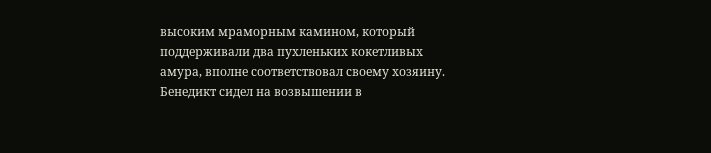высоким мраморным камином, который поддерживали два пухленьких кокетливых амура, вполне соответствовал своему хозяину. Бенедикт сидел на возвышении в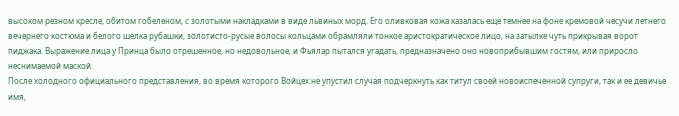высоком резном кресле, обитом гобеленом, с золотыми накладками в виде львиных морд. Его оливковая кожа казалась еще темнее на фоне кремовой чесучи летнего вечернего костюма и белого шелка рубашки, золотисто-русые волосы кольцами обрамляли тонкое аристократическое лицо, на затылке чуть прикрывая ворот пиджака. Выражение лица у Принца было отрешенное, но недовольное, и Фьялар пытался угадать, предназначено оно новоприбывшим гостям, или приросло неснимаемой маской.
После холодного официального представления, во время которого Войцех не упустил случая подчеркнуть как титул своей новоиспеченной супруги, так и ее девичье имя,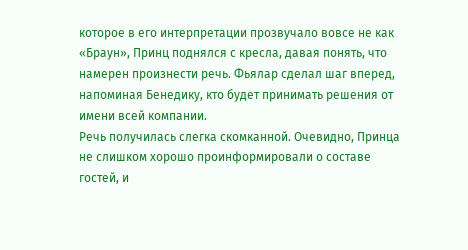которое в его интерпретации прозвучало вовсе не как «Браун», Принц поднялся с кресла, давая понять, что намерен произнести речь. Фьялар сделал шаг вперед, напоминая Бенедику, кто будет принимать решения от имени всей компании.
Речь получилась слегка скомканной. Очевидно, Принца не слишком хорошо проинформировали о составе гостей, и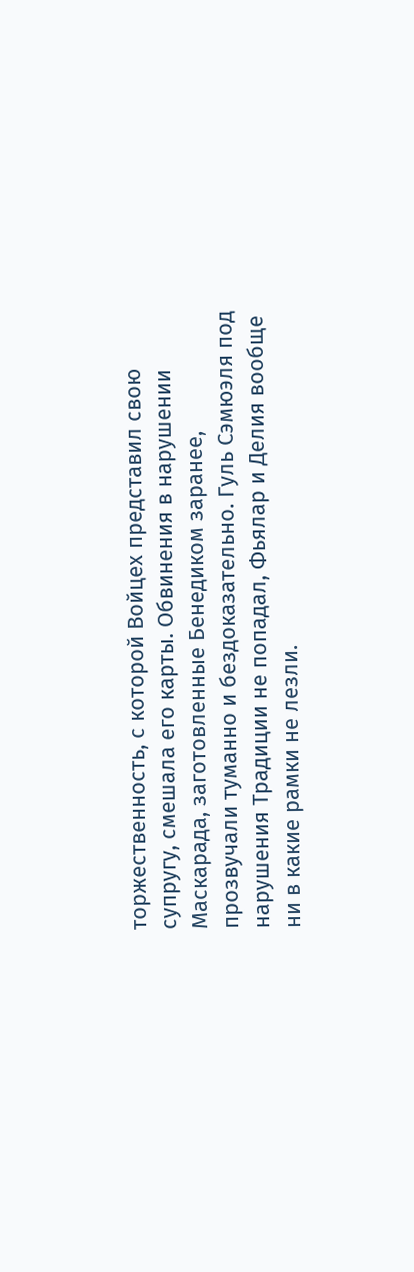торжественность, с которой Войцех представил свою супругу, смешала его карты. Обвинения в нарушении Маскарада, заготовленные Бенедиком заранее, прозвучали туманно и бездоказательно. Гуль Сэмюэля под нарушения Традиции не попадал, Фьялар и Делия вообще ни в какие рамки не лезли.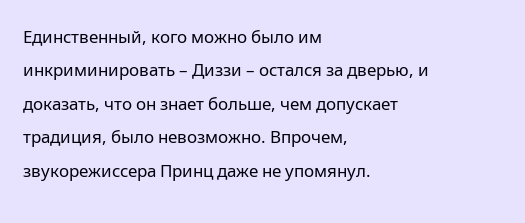Единственный, кого можно было им инкриминировать – Диззи – остался за дверью, и доказать, что он знает больше, чем допускает традиция, было невозможно. Впрочем, звукорежиссера Принц даже не упомянул.